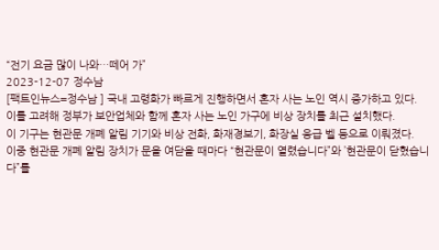“전기 요금 많이 나와…떼어 가”
2023-12-07 정수남
[팩트인뉴스=정수남 ] 국내 고령화가 빠르게 진행하면서 혼자 사는 노인 역시 증가하고 있다.
이를 고려해 정부가 보안업체와 함께 혼자 사는 노인 가구에 비상 장치를 최근 설치했다.
이 기구는 현관문 개폐 알림 기기와 비상 전화, 화재경보기, 화장실 응급 벨 등으로 이뤄졌다.
이중 현관문 개폐 알림 장치가 문을 여닫을 때마다 “현관문이 열렸습니다”와 ’현관문이 닫혔습니다”를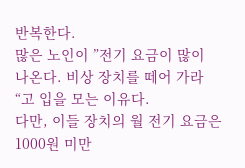반복한다.
많은 노인이 ”전기 요금이 많이 나온다. 비상 장치를 떼어 가라“고 입을 모는 이유다.
다만, 이들 장치의 월 전기 요금은 1000원 미만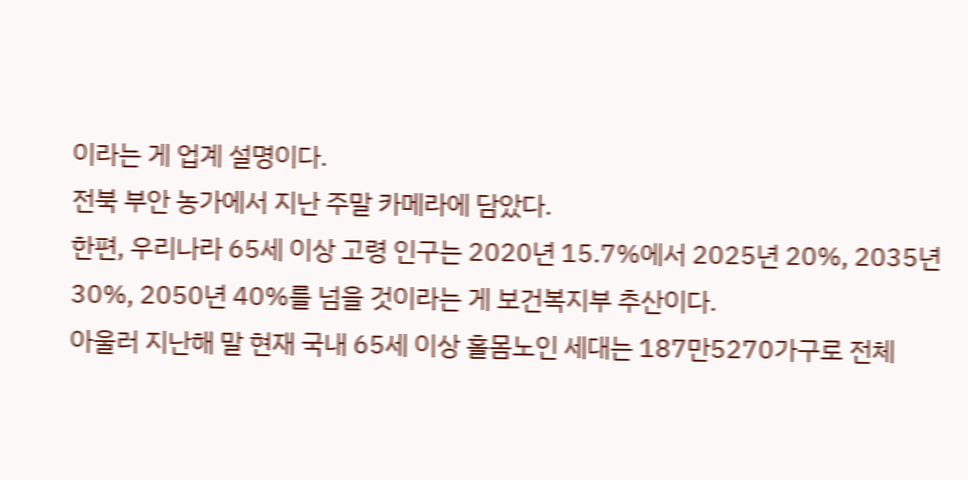이라는 게 업계 설명이다.
전북 부안 농가에서 지난 주말 카메라에 담았다.
한편, 우리나라 65세 이상 고령 인구는 2020년 15.7%에서 2025년 20%, 2035년 30%, 2050년 40%를 넘을 것이라는 게 보건복지부 추산이다.
아울러 지난해 말 현재 국내 65세 이상 홀몸노인 세대는 187만5270가구로 전체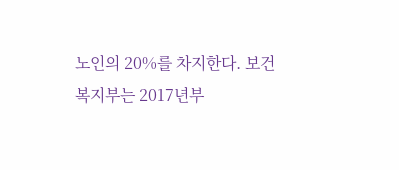노인의 20%를 차지한다. 보건복지부는 2017년부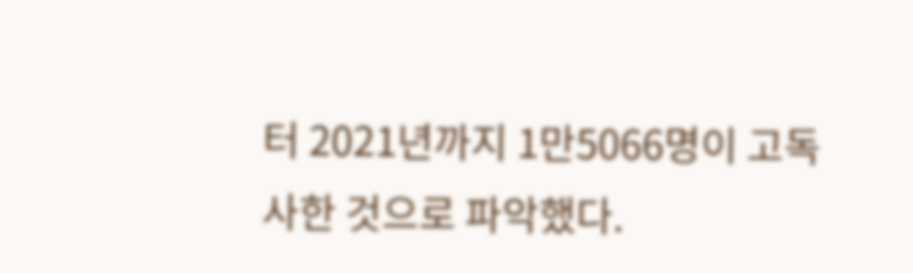터 2021년까지 1만5066명이 고독사한 것으로 파악했다.